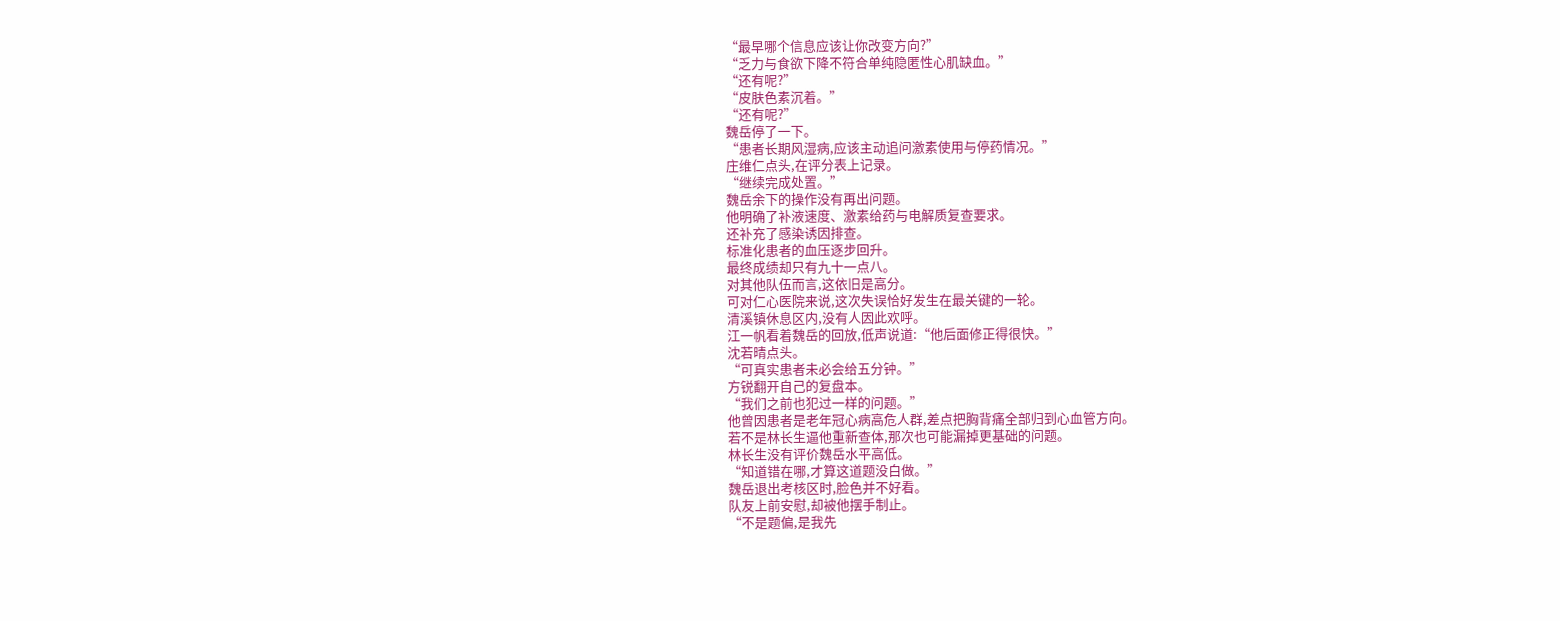“最早哪个信息应该让你改变方向?”
“乏力与食欲下降不符合单纯隐匿性心肌缺血。”
“还有呢?”
“皮肤色素沉着。”
“还有呢?”
魏岳停了一下。
“患者长期风湿病,应该主动追问激素使用与停药情况。”
庄维仁点头,在评分表上记录。
“继续完成处置。”
魏岳余下的操作没有再出问题。
他明确了补液速度、激素给药与电解质复查要求。
还补充了感染诱因排查。
标准化患者的血压逐步回升。
最终成绩却只有九十一点八。
对其他队伍而言,这依旧是高分。
可对仁心医院来说,这次失误恰好发生在最关键的一轮。
清溪镇休息区内,没有人因此欢呼。
江一帆看着魏岳的回放,低声说道:“他后面修正得很快。”
沈若晴点头。
“可真实患者未必会给五分钟。”
方锐翻开自己的复盘本。
“我们之前也犯过一样的问题。”
他曾因患者是老年冠心病高危人群,差点把胸背痛全部归到心血管方向。
若不是林长生逼他重新查体,那次也可能漏掉更基础的问题。
林长生没有评价魏岳水平高低。
“知道错在哪,才算这道题没白做。”
魏岳退出考核区时,脸色并不好看。
队友上前安慰,却被他摆手制止。
“不是题偏,是我先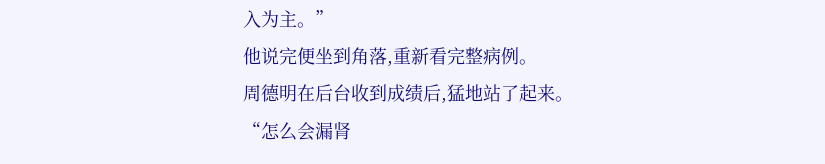入为主。”
他说完便坐到角落,重新看完整病例。
周德明在后台收到成绩后,猛地站了起来。
“怎么会漏肾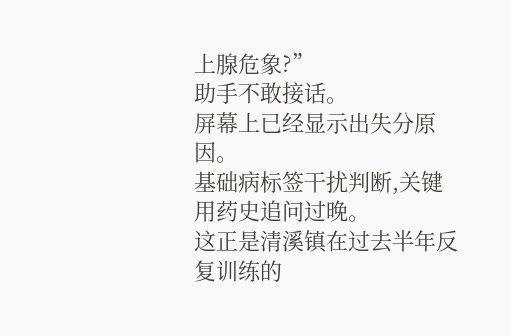上腺危象?”
助手不敢接话。
屏幕上已经显示出失分原因。
基础病标签干扰判断,关键用药史追问过晚。
这正是清溪镇在过去半年反复训练的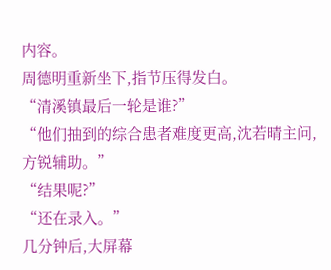内容。
周德明重新坐下,指节压得发白。
“清溪镇最后一轮是谁?”
“他们抽到的综合患者难度更高,沈若晴主问,方锐辅助。”
“结果呢?”
“还在录入。”
几分钟后,大屏幕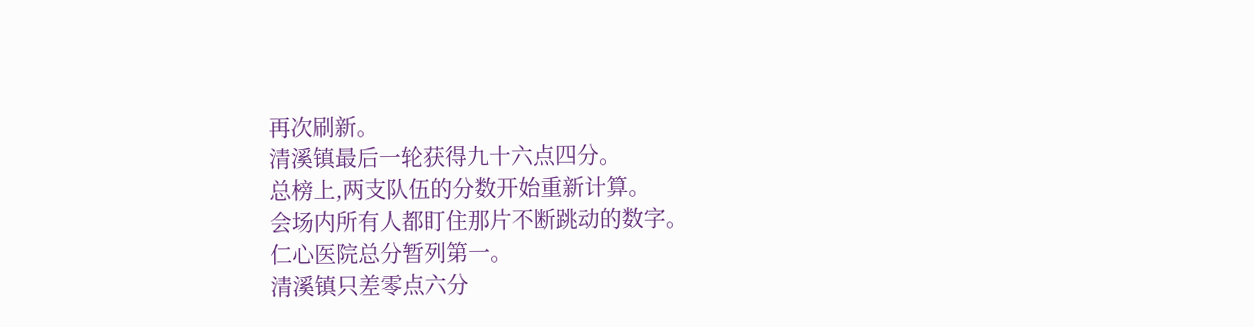再次刷新。
清溪镇最后一轮获得九十六点四分。
总榜上,两支队伍的分数开始重新计算。
会场内所有人都盯住那片不断跳动的数字。
仁心医院总分暂列第一。
清溪镇只差零点六分